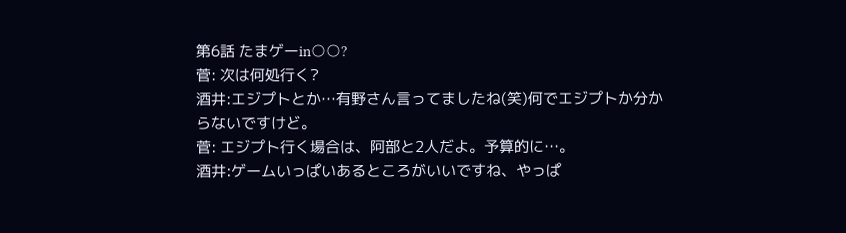第6話 たまゲーin○○?
菅: 次は何処行く?
酒井:エジプトとか…有野さん言ってましたね(笑)何でエジプトか分からないですけど。
菅: エジプト行く場合は、阿部と2人だよ。予算的に…。
酒井:ゲームいっぱいあるところがいいですね、やっぱ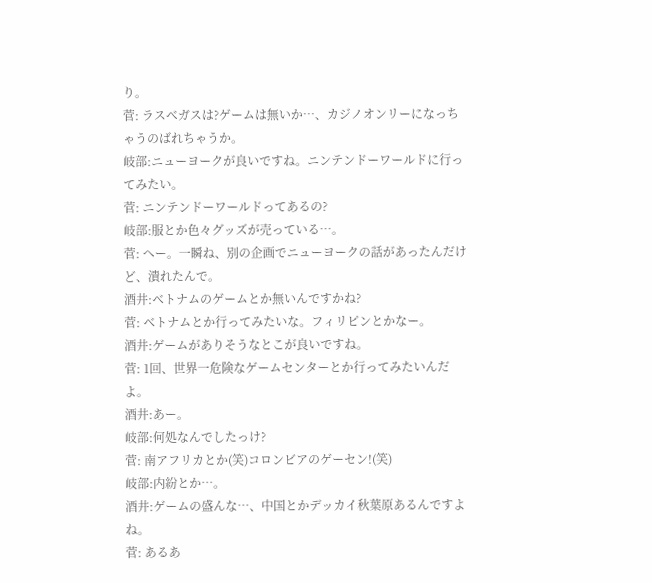り。
菅: ラスベガスは?ゲームは無いか…、カジノオンリーになっちゃうのばれちゃうか。
岐部:ニューヨークが良いですね。ニンテンドーワールドに行ってみたい。
菅: ニンテンドーワールドってあるの?
岐部:服とか色々グッズが売っている…。
菅: へー。一瞬ね、別の企画でニューヨークの話があったんだけど、潰れたんで。
酒井:ベトナムのゲームとか無いんですかね?
菅: ベトナムとか行ってみたいな。フィリピンとかなー。
酒井:ゲームがありそうなとこが良いですね。
菅: 1回、世界一危険なゲームセンターとか行ってみたいんだよ。
酒井:あー。
岐部:何処なんでしたっけ?
菅: 南アフリカとか(笑)コロンビアのゲーセン!(笑)
岐部:内紛とか…。
酒井:ゲームの盛んな…、中国とかデッカイ秋葉原あるんですよね。
菅: あるあ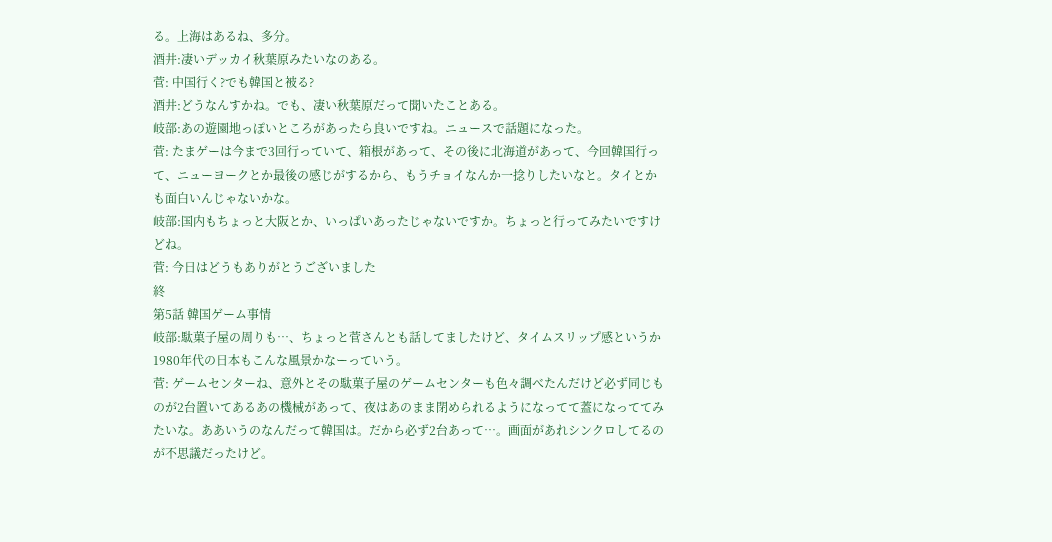る。上海はあるね、多分。
酒井:凄いデッカイ秋葉原みたいなのある。
菅: 中国行く?でも韓国と被る?
酒井:どうなんすかね。でも、凄い秋葉原だって聞いたことある。
岐部:あの遊園地っぽいところがあったら良いですね。ニュースで話題になった。
菅: たまゲーは今まで3回行っていて、箱根があって、その後に北海道があって、今回韓国行って、ニューヨークとか最後の感じがするから、もうチョイなんか一捻りしたいなと。タイとかも面白いんじゃないかな。
岐部:国内もちょっと大阪とか、いっぱいあったじゃないですか。ちょっと行ってみたいですけどね。
菅: 今日はどうもありがとうございました
終
第5話 韓国ゲーム事情
岐部:駄菓子屋の周りも…、ちょっと菅さんとも話してましたけど、タイムスリップ感というか1980年代の日本もこんな風景かなーっていう。
菅: ゲームセンターね、意外とその駄菓子屋のゲームセンターも色々調べたんだけど必ず同じものが2台置いてあるあの機械があって、夜はあのまま閉められるようになってて蓋になっててみたいな。ああいうのなんだって韓国は。だから必ず2台あって…。画面があれシンクロしてるのが不思議だったけど。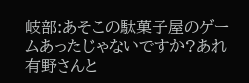岐部:あそこの駄菓子屋のゲームあったじゃないですか?あれ有野さんと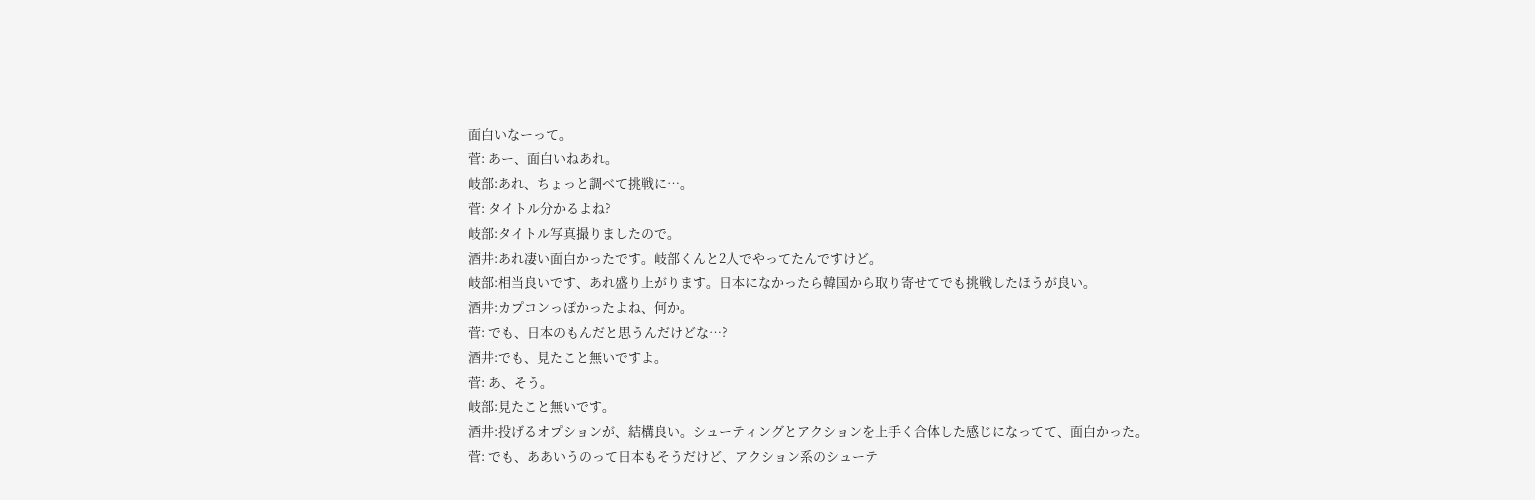面白いなーって。
菅: あー、面白いねあれ。
岐部:あれ、ちょっと調べて挑戦に…。
菅: タイトル分かるよね?
岐部:タイトル写真撮りましたので。
酒井:あれ凄い面白かったです。岐部くんと2人でやってたんですけど。
岐部:相当良いです、あれ盛り上がります。日本になかったら韓国から取り寄せてでも挑戦したほうが良い。
酒井:カプコンっぽかったよね、何か。
菅: でも、日本のもんだと思うんだけどな…?
酒井:でも、見たこと無いですよ。
菅: あ、そう。
岐部:見たこと無いです。
酒井:投げるオプションが、結構良い。シューティングとアクションを上手く合体した感じになってて、面白かった。
菅: でも、ああいうのって日本もそうだけど、アクション系のシューテ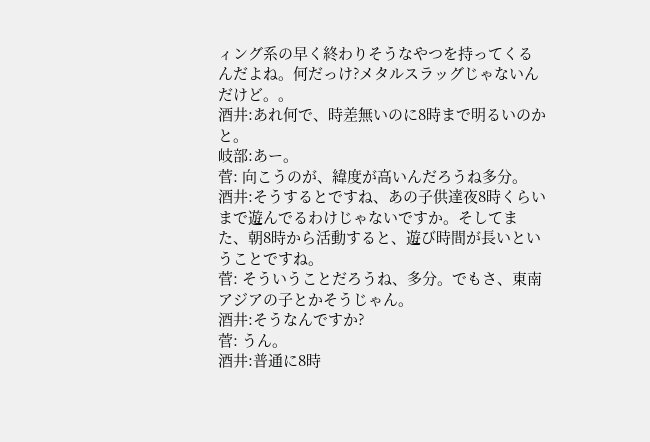ィング系の早く終わりそうなやつを持ってくるんだよね。何だっけ?メタルスラッグじゃないんだけど。。
酒井:あれ何で、時差無いのに8時まで明るいのかと。
岐部:あー。
菅: 向こうのが、緯度が高いんだろうね多分。
酒井:そうするとですね、あの子供達夜8時くらいまで遊んでるわけじゃないですか。そしてまた、朝8時から活動すると、遊び時間が長いということですね。
菅: そういうことだろうね、多分。でもさ、東南アジアの子とかそうじゃん。
酒井:そうなんですか?
菅: うん。
酒井:普通に8時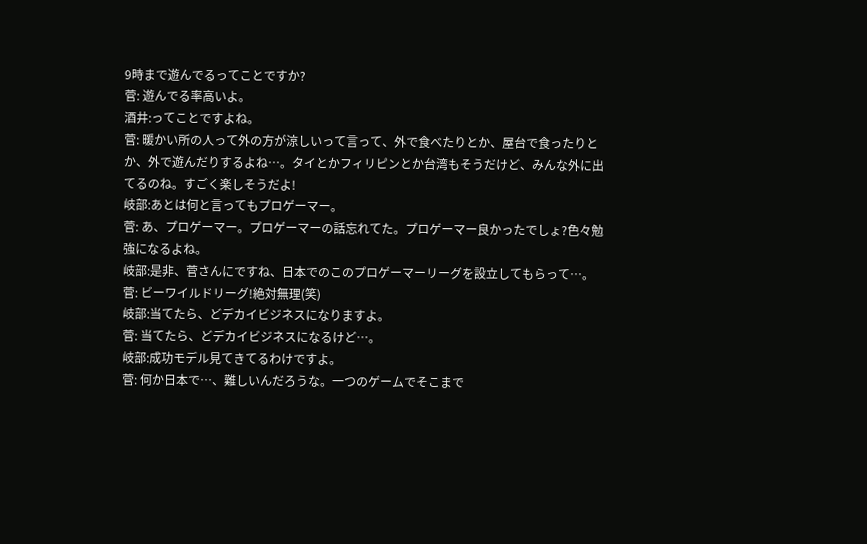9時まで遊んでるってことですか?
菅: 遊んでる率高いよ。
酒井:ってことですよね。
菅: 暖かい所の人って外の方が涼しいって言って、外で食べたりとか、屋台で食ったりとか、外で遊んだりするよね…。タイとかフィリピンとか台湾もそうだけど、みんな外に出てるのね。すごく楽しそうだよ!
岐部:あとは何と言ってもプロゲーマー。
菅: あ、プロゲーマー。プロゲーマーの話忘れてた。プロゲーマー良かったでしょ?色々勉強になるよね。
岐部:是非、菅さんにですね、日本でのこのプロゲーマーリーグを設立してもらって…。
菅: ビーワイルドリーグ!絶対無理(笑)
岐部:当てたら、どデカイビジネスになりますよ。
菅: 当てたら、どデカイビジネスになるけど…。
岐部:成功モデル見てきてるわけですよ。
菅: 何か日本で…、難しいんだろうな。一つのゲームでそこまで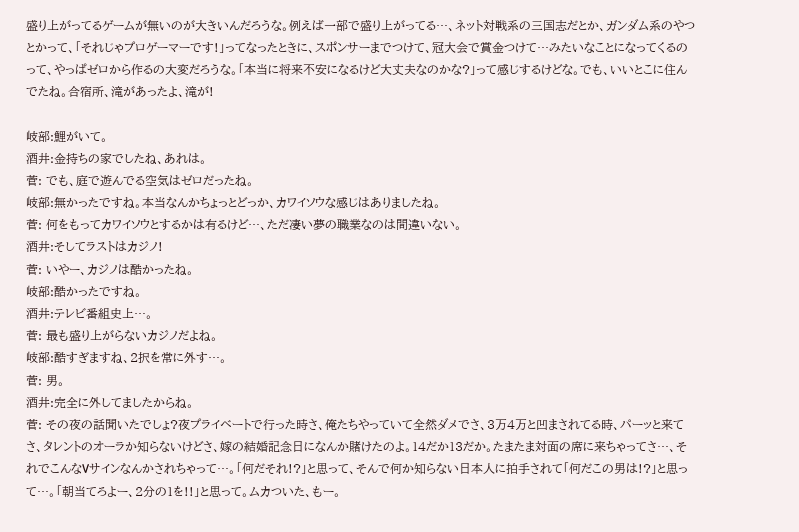盛り上がってるゲームが無いのが大きいんだろうな。例えば一部で盛り上がってる…、ネット対戦系の三国志だとか、ガンダム系のやつとかって、「それじゃプロゲーマーです!」ってなったときに、スポンサーまでつけて、冠大会で賞金つけて…みたいなことになってくるのって、やっぱゼロから作るの大変だろうな。「本当に将来不安になるけど大丈夫なのかな?」って感じするけどな。でも、いいとこに住んでたね。合宿所、滝があったよ、滝が!

岐部:鯉がいて。
酒井:金持ちの家でしたね、あれは。
菅: でも、庭で遊んでる空気はゼロだったね。
岐部:無かったですね。本当なんかちょっとどっか、カワイソウな感じはありましたね。
菅: 何をもってカワイソウとするかは有るけど…、ただ凄い夢の職業なのは間違いない。
酒井:そしてラストはカジノ!
菅: いやー、カジノは酷かったね。
岐部:酷かったですね。
酒井:テレビ番組史上…。
菅: 最も盛り上がらないカジノだよね。
岐部:酷すぎますね、2択を常に外す…。
菅: 男。
酒井:完全に外してましたからね。
菅: その夜の話聞いたでしょ?夜プライベートで行った時さ、俺たちやっていて全然ダメでさ、3万4万と凹まされてる時、パーッと来てさ、タレントのオーラか知らないけどさ、嫁の結婚記念日になんか賭けたのよ。14だか13だか。たまたま対面の席に来ちゃってさ…、それでこんなVサインなんかされちゃって…。「何だそれ!?」と思って、そんで何か知らない日本人に拍手されて「何だこの男は!?」と思って…。「朝当てろよー、2分の1を!!」と思って。ムカついた、もー。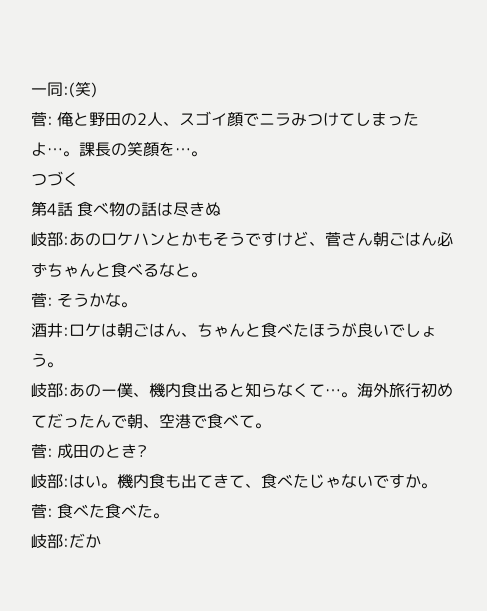一同:(笑)
菅: 俺と野田の2人、スゴイ顔でニラみつけてしまったよ…。課長の笑顔を…。
つづく
第4話 食べ物の話は尽きぬ
岐部:あのロケハンとかもそうですけど、菅さん朝ごはん必ずちゃんと食べるなと。
菅: そうかな。
酒井:ロケは朝ごはん、ちゃんと食べたほうが良いでしょう。
岐部:あのー僕、機内食出ると知らなくて…。海外旅行初めてだったんで朝、空港で食べて。
菅: 成田のとき?
岐部:はい。機内食も出てきて、食べたじゃないですか。
菅: 食べた食べた。
岐部:だか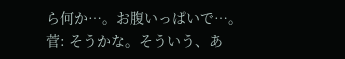ら何か…。お腹いっぱいで…。
菅: そうかな。そういう、あ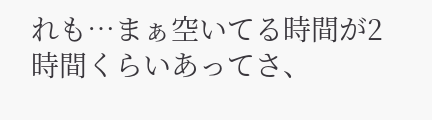れも…まぁ空いてる時間が2時間くらいあってさ、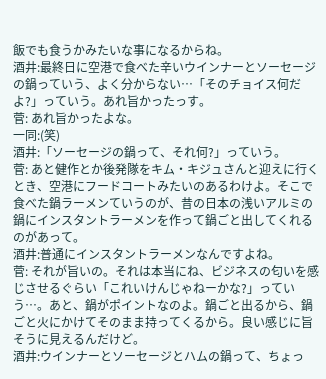飯でも食うかみたいな事になるからね。
酒井:最終日に空港で食べた辛いウインナーとソーセージの鍋っていう、よく分からない…「そのチョイス何だよ?」っていう。あれ旨かったっす。
菅: あれ旨かったよな。
一同:(笑)
酒井:「ソーセージの鍋って、それ何?」っていう。
菅: あと健作とか後発隊をキム・キジュさんと迎えに行くとき、空港にフードコートみたいのあるわけよ。そこで食べた鍋ラーメンていうのが、昔の日本の浅いアルミの鍋にインスタントラーメンを作って鍋ごと出してくれるのがあって。
酒井:普通にインスタントラーメンなんですよね。
菅: それが旨いの。それは本当にね、ビジネスの匂いを感じさせるぐらい「これいけんじゃねーかな?」っていう…。あと、鍋がポイントなのよ。鍋ごと出るから、鍋ごと火にかけてそのまま持ってくるから。良い感じに旨そうに見えるんだけど。
酒井:ウインナーとソーセージとハムの鍋って、ちょっ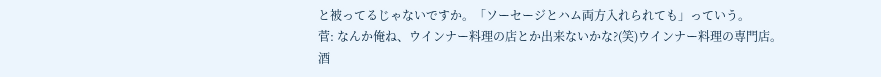と被ってるじゃないですか。「ソーセージとハム両方入れられても」っていう。
菅: なんか俺ね、ウインナー料理の店とか出来ないかな?(笑)ウインナー料理の専門店。
酒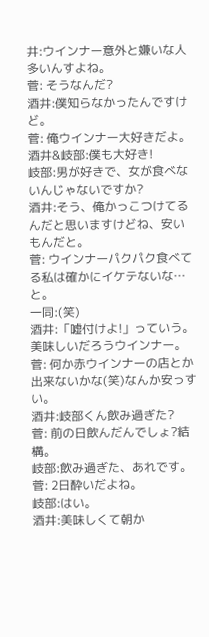井:ウインナー意外と嫌いな人多いんすよね。
菅: そうなんだ?
酒井:僕知らなかったんですけど。
菅: 俺ウインナー大好きだよ。
酒井&岐部:僕も大好き!
岐部:男が好きで、女が食べないんじゃないですか?
酒井:そう、俺かっこつけてるんだと思いますけどね、安いもんだと。
菅: ウインナーパクパク食べてる私は確かにイケテないな…と。
一同:(笑)
酒井:「嘘付けよ!」っていう。美味しいだろうウインナー。
菅: 何か赤ウインナーの店とか出来ないかな(笑)なんか安っすい。
酒井:岐部くん飲み過ぎた?
菅: 前の日飲んだんでしょ?結構。
岐部:飲み過ぎた、あれです。
菅: 2日酔いだよね。
岐部:はい。
酒井:美味しくて朝か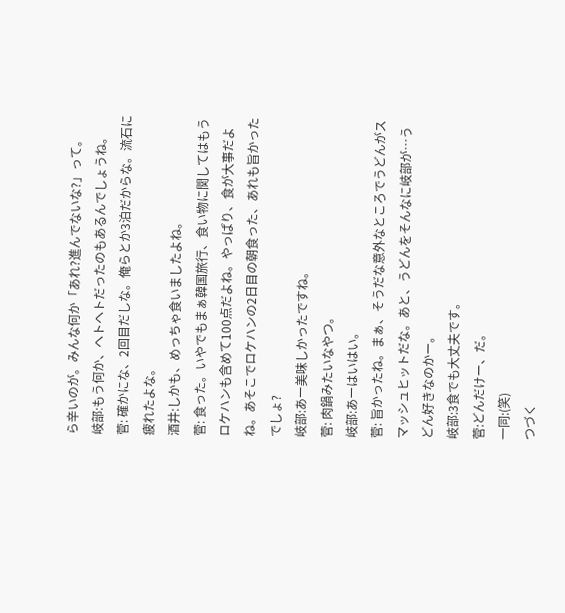ら辛いのが。みんな何か「あれ?進んでないな?」って。
岐部:もう何か、ヘトヘトだったのもあるんでしょうね。
菅: 確かにな、2回目だしな。俺らとか3泊だからな。流石に疲れたよな。
酒井:しかも、めっちゃ食いましたよね。
菅: 食った。いやでもまぁ韓国旅行、食い物に関してはもうロケハンも含めて100点だよね。やっぱり、食が大事だよね。あそこでロケハンの2日目の朝食った、あれも旨かったでしょ?
岐部:あー美味しかったですね。
菅: 肉鍋みたいなやつ。
岐部:あーはいはい。
菅: 旨かったね。まぁ、そうだな意外なところでうどんがスマッシュヒットだな。あと、うどんをそんなに岐部が…うどん好きなのかー。
岐部:3食でも大丈夫です。
菅:どんだけー、だ。
一同:(笑)
つづく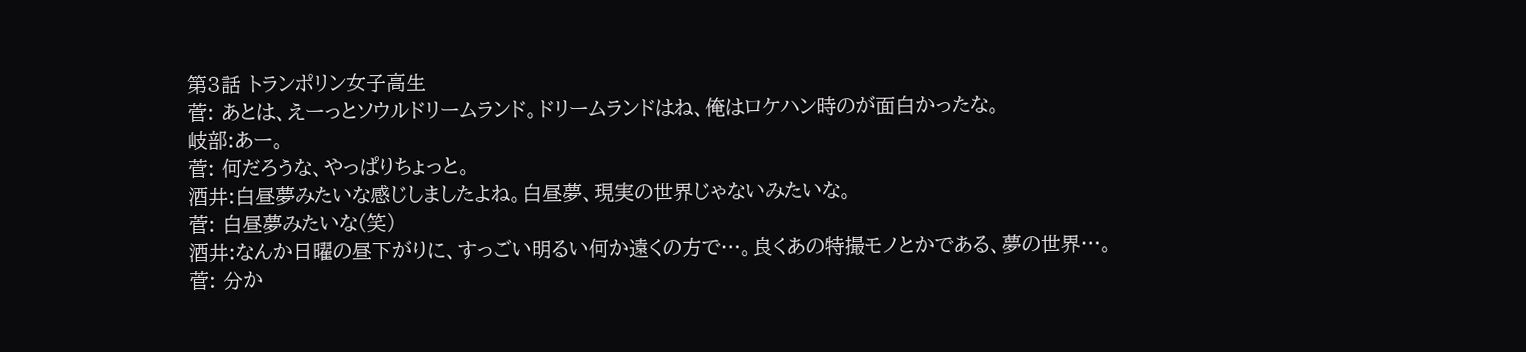第3話 トランポリン女子高生
菅: あとは、えーっとソウルドリームランド。ドリームランドはね、俺はロケハン時のが面白かったな。
岐部:あー。
菅: 何だろうな、やっぱりちょっと。
酒井:白昼夢みたいな感じしましたよね。白昼夢、現実の世界じゃないみたいな。
菅: 白昼夢みたいな(笑)
酒井:なんか日曜の昼下がりに、すっごい明るい何か遠くの方で…。良くあの特撮モノとかである、夢の世界…。
菅: 分か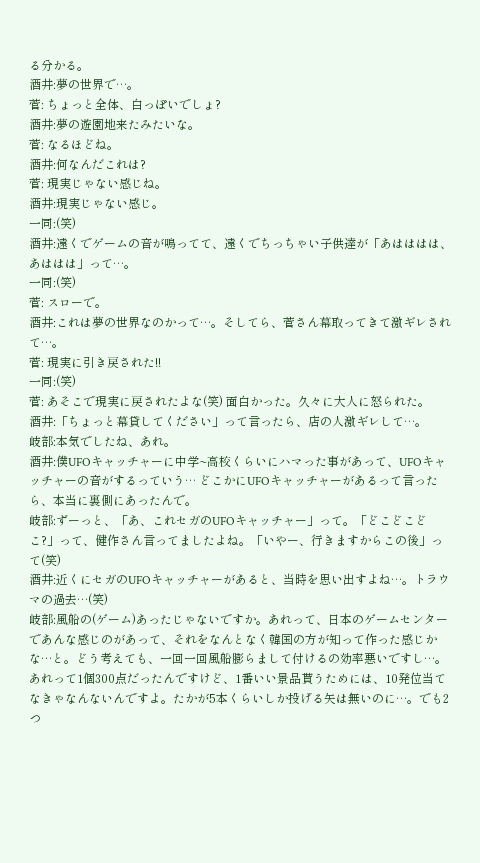る分かる。
酒井:夢の世界で…。
菅: ちょっと全体、白っぽいでしょ?
酒井:夢の遊園地来たみたいな。
菅: なるほどね。
酒井:何なんだこれは?
菅: 現実じゃない感じね。
酒井:現実じゃない感じ。
一同:(笑)
酒井:遠くでゲームの音が鳴ってて、遠くでちっちゃい子供達が「あはははは、あははは」って…。
一同:(笑)
菅: スローで。
酒井:これは夢の世界なのかって…。そしてら、菅さん幕取ってきて激ギレされて…。
菅: 現実に引き戻された!!
一同:(笑)
菅: あそこで現実に戻されたよな(笑) 面白かった。久々に大人に怒られた。
酒井:「ちょっと幕貸してください」って言ったら、店の人激ギレして…。
岐部:本気でしたね、あれ。
酒井:僕UFOキャッチャーに中学~高校くらいにハマった事があって、UFOキャッチャーの音がするっていう… どこかにUFOキャッチャーがあるって言ったら、本当に裏側にあったんで。
岐部:ずーっと、「あ、これセガのUFOキャッチャー」って。「どこどこどこ?」って、健作さん言ってましたよね。「いやー、行きますからこの後」って(笑)
酒井:近くにセガのUFOキャッチャーがあると、当時を思い出すよね…。トラウマの過去…(笑)
岐部:風船の(ゲーム)あったじゃないですか。あれって、日本のゲームセンターであんな感じのがあって、それをなんとなく韓国の方が知って作った感じかな…と。どう考えても、一回一回風船膨らまして付けるの効率悪いですし…。あれって1個300点だったんですけど、1番いい景品貰うためには、10発位当てなきゃなんないんですよ。たかが5本くらいしか投げる矢は無いのに…。でも2つ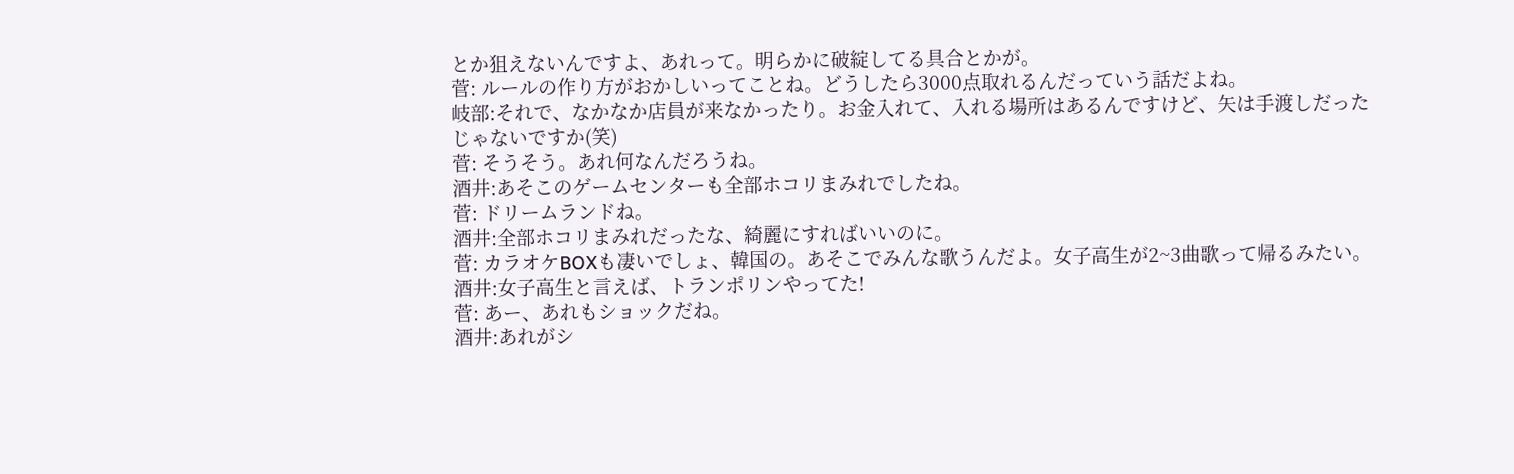とか狙えないんですよ、あれって。明らかに破綻してる具合とかが。
菅: ルールの作り方がおかしいってことね。どうしたら3000点取れるんだっていう話だよね。
岐部:それで、なかなか店員が来なかったり。お金入れて、入れる場所はあるんですけど、矢は手渡しだったじゃないですか(笑)
菅: そうそう。あれ何なんだろうね。
酒井:あそこのゲームセンターも全部ホコリまみれでしたね。
菅: ドリームランドね。
酒井:全部ホコリまみれだったな、綺麗にすればいいのに。
菅: カラオケBOXも凄いでしょ、韓国の。あそこでみんな歌うんだよ。女子高生が2~3曲歌って帰るみたい。
酒井:女子高生と言えば、トランポリンやってた!
菅: あー、あれもショックだね。
酒井:あれがシ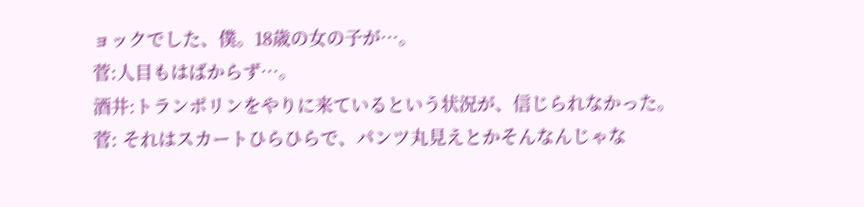ョックでした、僕。18歳の女の子が…。
菅:人目もはばからず…。
酒井:トランポリンをやりに来ているという状況が、信じられなかった。
菅: それはスカートひらひらで、パンツ丸見えとかそんなんじゃな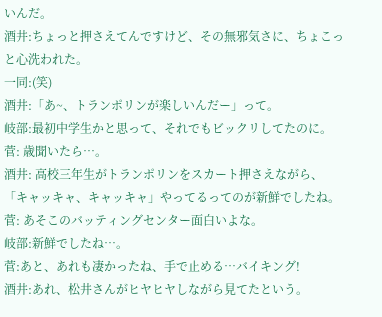いんだ。
酒井:ちょっと押さえてんですけど、その無邪気さに、ちょこっと心洗われた。
一同:(笑)
酒井:「あ~、トランポリンが楽しいんだー」って。
岐部:最初中学生かと思って、それでもビックリしてたのに。
菅: 歳聞いたら…。
酒井: 高校三年生がトランポリンをスカート押さえながら、「キャッキャ、キャッキャ」やってるってのが新鮮でしたね。
菅: あそこのバッティングセンター面白いよな。
岐部:新鮮でしたね…。
菅:あと、あれも凄かったね、手で止める…バイキング!
酒井:あれ、松井さんがヒヤヒヤしながら見てたという。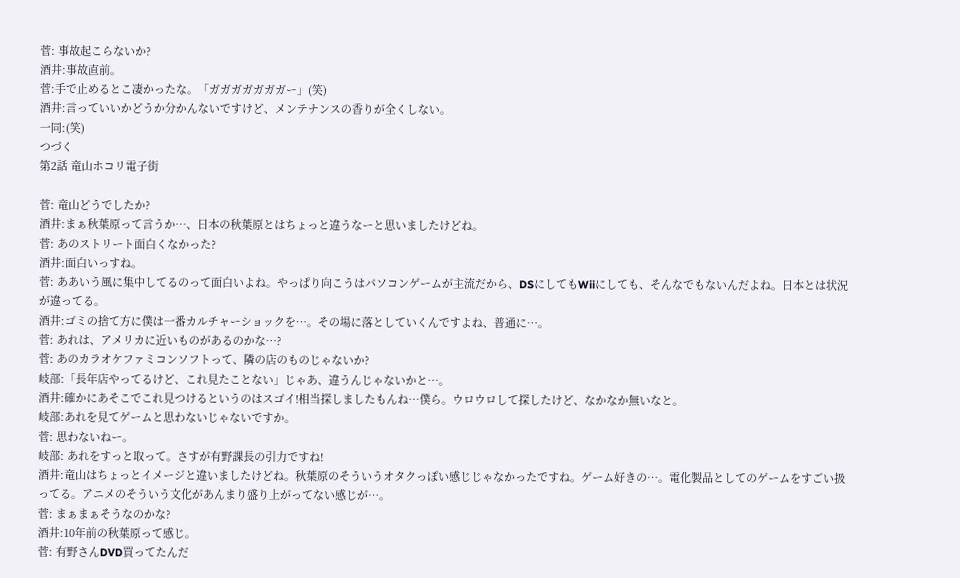菅: 事故起こらないか?
酒井:事故直前。
菅:手で止めるとこ凄かったな。「ガガガガガガガー」(笑)
酒井:言っていいかどうか分かんないですけど、メンテナンスの香りが全くしない。
一同:(笑)
つづく
第2話 竜山ホコリ電子街

菅: 竜山どうでしたか?
酒井:まぁ秋葉原って言うか…、日本の秋葉原とはちょっと違うなーと思いましたけどね。
菅: あのストリート面白くなかった?
酒井:面白いっすね。
菅: ああいう風に集中してるのって面白いよね。やっぱり向こうはパソコンゲームが主流だから、DSにしてもWiiにしても、そんなでもないんだよね。日本とは状況が違ってる。
酒井:ゴミの捨て方に僕は一番カルチャーショックを…。その場に落としていくんですよね、普通に…。
菅: あれは、アメリカに近いものがあるのかな…?
菅: あのカラオケファミコンソフトって、隣の店のものじゃないか?
岐部:「長年店やってるけど、これ見たことない」じゃあ、違うんじゃないかと…。
酒井:確かにあそこでこれ見つけるというのはスゴイ!相当探しましたもんね…僕ら。ウロウロして探したけど、なかなか無いなと。
岐部:あれを見てゲームと思わないじゃないですか。
菅: 思わないねー。
岐部: あれをすっと取って。さすが有野課長の引力ですね!
酒井:竜山はちょっとイメージと違いましたけどね。秋葉原のそういうオタクっぽい感じじゃなかったですね。ゲーム好きの…。電化製品としてのゲームをすごい扱ってる。アニメのそういう文化があんまり盛り上がってない感じが…。
菅: まぁまぁそうなのかな?
酒井:10年前の秋葉原って感じ。
菅: 有野さんDVD買ってたんだ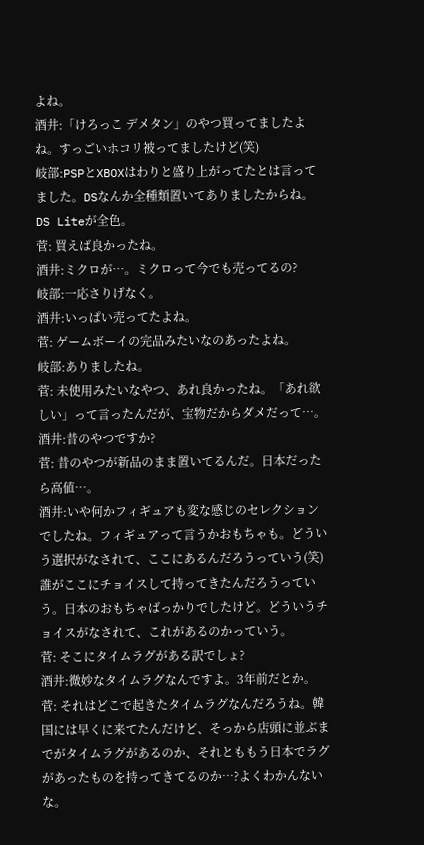よね。
酒井:「けろっこ デメタン」のやつ買ってましたよね。すっごいホコリ被ってましたけど(笑)
岐部:PSPとXBOXはわりと盛り上がってたとは言ってました。DSなんか全種類置いてありましたからね。DS Liteが全色。
菅: 買えば良かったね。
酒井:ミクロが…。ミクロって今でも売ってるの?
岐部:一応さりげなく。
酒井:いっぱい売ってたよね。
菅: ゲームボーイの完品みたいなのあったよね。
岐部:ありましたね。
菅: 未使用みたいなやつ、あれ良かったね。「あれ欲しい」って言ったんだが、宝物だからダメだって…。
酒井:昔のやつですか?
菅: 昔のやつが新品のまま置いてるんだ。日本だったら高値…。
酒井:いや何かフィギュアも変な感じのセレクションでしたね。フィギュアって言うかおもちゃも。どういう選択がなされて、ここにあるんだろうっていう(笑)誰がここにチョイスして持ってきたんだろうっていう。日本のおもちゃばっかりでしたけど。どういうチョイスがなされて、これがあるのかっていう。
菅: そこにタイムラグがある訳でしょ?
酒井:微妙なタイムラグなんですよ。3年前だとか。
菅: それはどこで起きたタイムラグなんだろうね。韓国には早くに来てたんだけど、そっから店頭に並ぶまでがタイムラグがあるのか、それとももう日本でラグがあったものを持ってきてるのか…?よくわかんないな。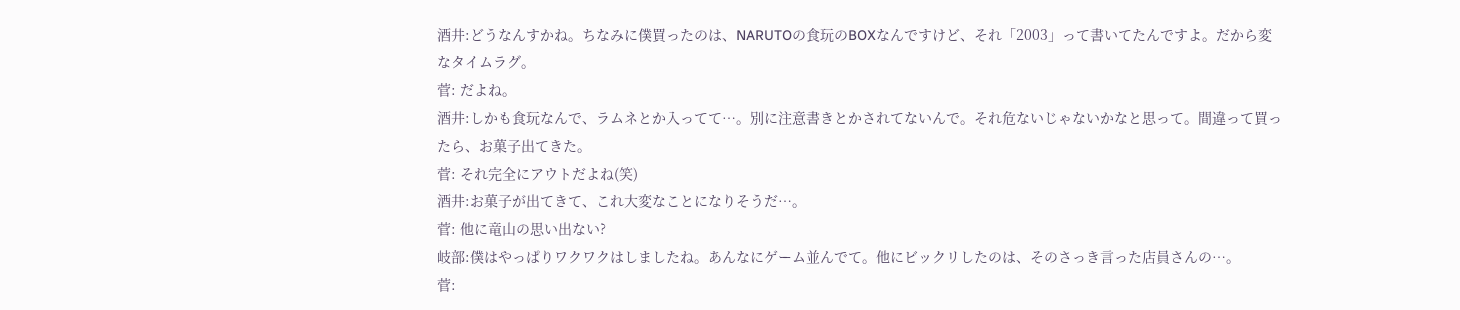酒井:どうなんすかね。ちなみに僕買ったのは、NARUTOの食玩のBOXなんですけど、それ「2003」って書いてたんですよ。だから変なタイムラグ。
菅: だよね。
酒井:しかも食玩なんで、ラムネとか入ってて…。別に注意書きとかされてないんで。それ危ないじゃないかなと思って。間違って買ったら、お菓子出てきた。
菅: それ完全にアウトだよね(笑)
酒井:お菓子が出てきて、これ大変なことになりそうだ…。
菅: 他に竜山の思い出ない?
岐部:僕はやっぱりワクワクはしましたね。あんなにゲーム並んでて。他にビックリしたのは、そのさっき言った店員さんの…。
菅: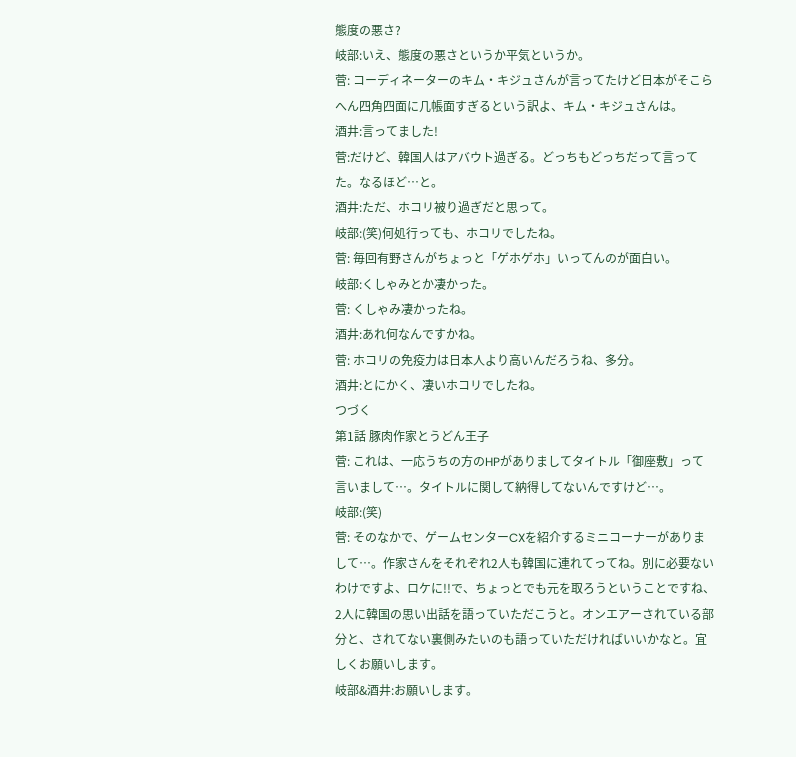態度の悪さ?
岐部:いえ、態度の悪さというか平気というか。
菅: コーディネーターのキム・キジュさんが言ってたけど日本がそこらへん四角四面に几帳面すぎるという訳よ、キム・キジュさんは。
酒井:言ってました!
菅:だけど、韓国人はアバウト過ぎる。どっちもどっちだって言ってた。なるほど…と。
酒井:ただ、ホコリ被り過ぎだと思って。
岐部:(笑)何処行っても、ホコリでしたね。
菅: 毎回有野さんがちょっと「ゲホゲホ」いってんのが面白い。
岐部:くしゃみとか凄かった。
菅: くしゃみ凄かったね。
酒井:あれ何なんですかね。
菅: ホコリの免疫力は日本人より高いんだろうね、多分。
酒井:とにかく、凄いホコリでしたね。
つづく
第1話 豚肉作家とうどん王子
菅: これは、一応うちの方のHPがありましてタイトル「御座敷」って言いまして…。タイトルに関して納得してないんですけど…。
岐部:(笑)
菅: そのなかで、ゲームセンターCXを紹介するミニコーナーがありまして…。作家さんをそれぞれ2人も韓国に連れてってね。別に必要ないわけですよ、ロケに!!で、ちょっとでも元を取ろうということですね、2人に韓国の思い出話を語っていただこうと。オンエアーされている部分と、されてない裏側みたいのも語っていただければいいかなと。宜しくお願いします。
岐部&酒井:お願いします。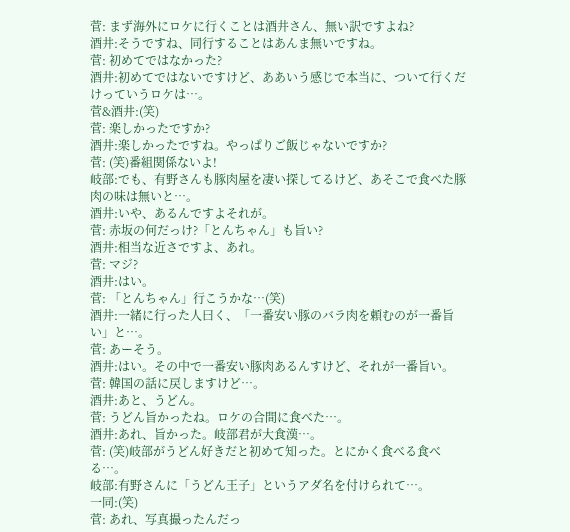菅: まず海外にロケに行くことは酒井さん、無い訳ですよね?
酒井:そうですね、同行することはあんま無いですね。
菅: 初めてではなかった?
酒井:初めてではないですけど、ああいう感じで本当に、ついて行くだけっていうロケは…。
菅&酒井:(笑)
菅: 楽しかったですか?
酒井:楽しかったですね。やっぱりご飯じゃないですか?
菅: (笑)番組関係ないよ!
岐部:でも、有野さんも豚肉屋を凄い探してるけど、あそこで食べた豚肉の味は無いと…。
酒井:いや、あるんですよそれが。
菅: 赤坂の何だっけ?「とんちゃん」も旨い?
酒井:相当な近さですよ、あれ。
菅: マジ?
酒井:はい。
菅: 「とんちゃん」行こうかな…(笑)
酒井:一緒に行った人曰く、「一番安い豚のバラ肉を頼むのが一番旨い」と…。
菅: あーそう。
酒井:はい。その中で一番安い豚肉あるんすけど、それが一番旨い。
菅: 韓国の話に戻しますけど…。
酒井:あと、うどん。
菅: うどん旨かったね。ロケの合間に食べた…。
酒井:あれ、旨かった。岐部君が大食漢…。
菅: (笑)岐部がうどん好きだと初めて知った。とにかく食べる食べる…。
岐部:有野さんに「うどん王子」というアダ名を付けられて…。
一同:(笑)
菅: あれ、写真撮ったんだっ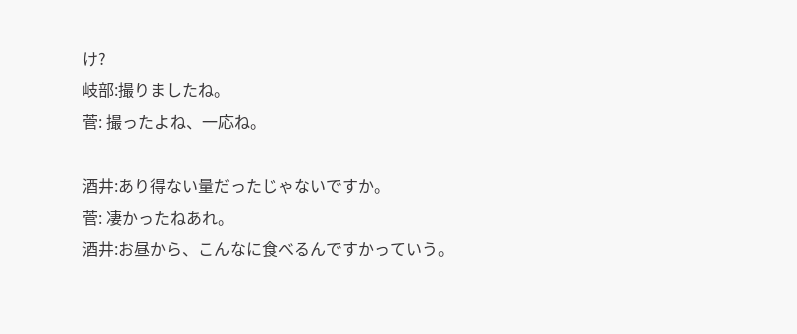け?
岐部:撮りましたね。
菅: 撮ったよね、一応ね。

酒井:あり得ない量だったじゃないですか。
菅: 凄かったねあれ。
酒井:お昼から、こんなに食べるんですかっていう。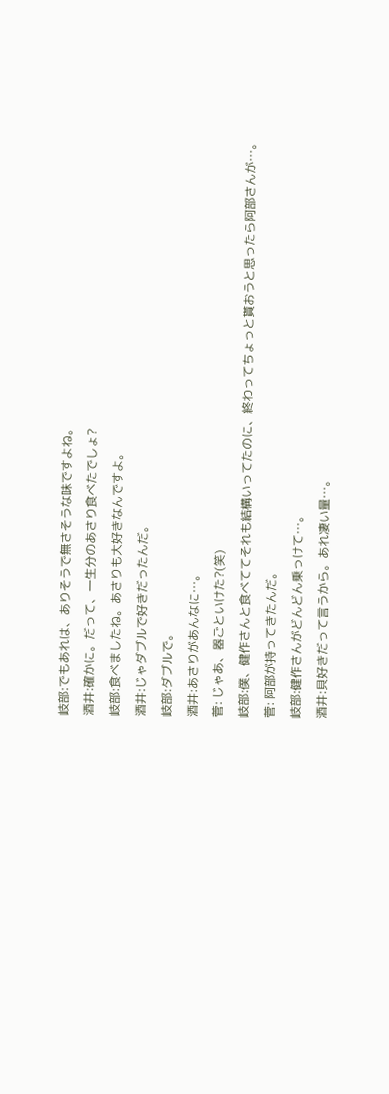岐部:でもあれは、ありそうで無さそうな味ですよね。
酒井:確かに。だって、一生分のあさり食べたでしょ?
岐部:食べましたね。あさりも大好きなんですよ。
酒井:じゃダブルで好きだったんだ。
岐部:ダブルで。
酒井:あさりがあんなに…。
菅: じゃあ、器ごといけた?(笑)
岐部:僕、健作さんと食べててそれも結構いってたのに、終わってちょっと貰おうと思ったら阿部さんが…。
菅: 阿部が持ってきたんだ。
岐部:健作さんがどんどん乗っけて…。
酒井:貝好きだって言うから。あれ凄い量…。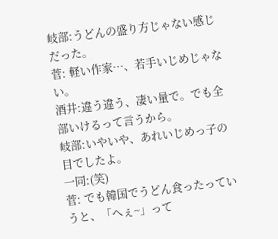岐部:うどんの盛り方じゃない感じだった。
菅: 軽い作家…、若手いじめじゃない。
酒井:違う違う、凄い量で。でも全部いけるって言うから。
岐部:いやいや、あれいじめっ子の目でしたよ。
一同:(笑)
菅: でも韓国でうどん食ったっていうと、「へぇ~」って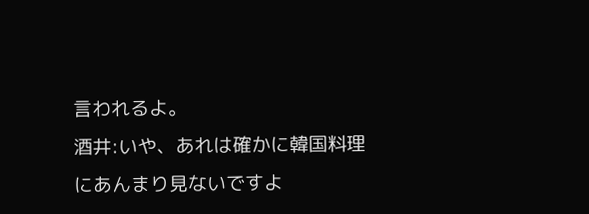言われるよ。
酒井:いや、あれは確かに韓国料理にあんまり見ないですよ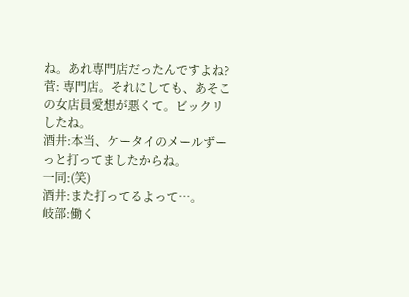ね。あれ専門店だったんですよね?
菅: 専門店。それにしても、あそこの女店員愛想が悪くて。ビックリしたね。
酒井:本当、ケータイのメールずーっと打ってましたからね。
一同:(笑)
酒井:また打ってるよって…。
岐部:働く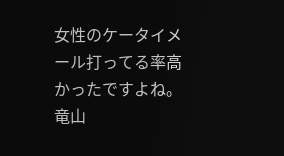女性のケータイメール打ってる率高かったですよね。竜山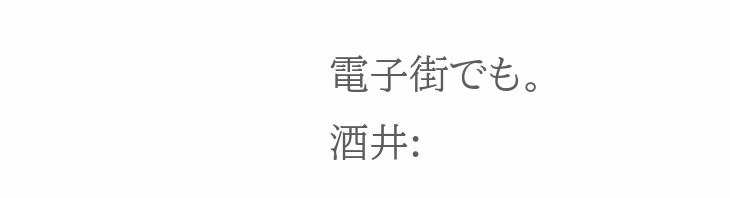電子街でも。
酒井: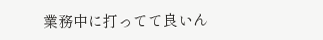業務中に打ってて良いん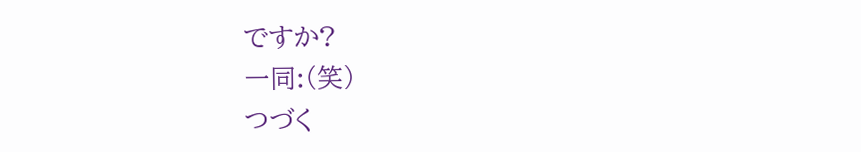ですか?
一同:(笑)
つづく